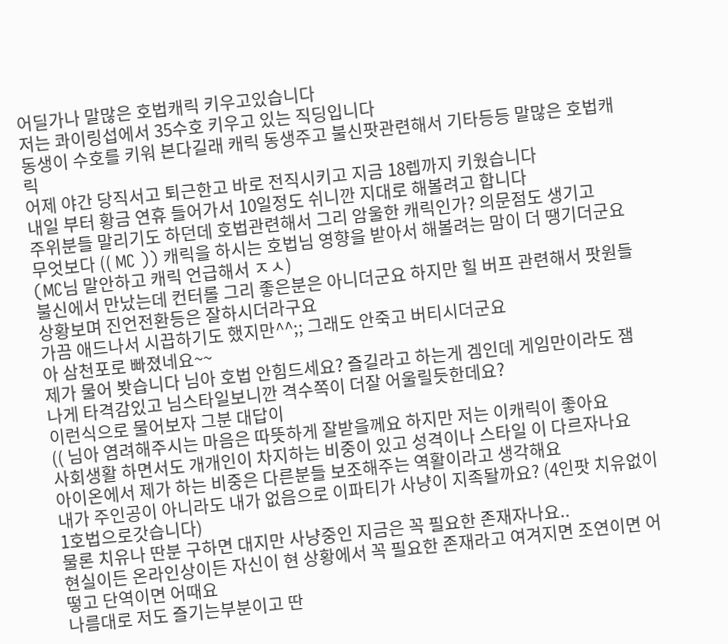어딜가나 말많은 호법캐릭 키우고있습니다
저는 콰이링섭에서 35수호 키우고 있는 직딩입니다
동생이 수호를 키워 본다길래 캐릭 동생주고 불신팟관련해서 기타등등 말많은 호법캐릭
어제 야간 당직서고 퇴근한고 바로 전직시키고 지금 18렙까지 키웠습니다
내일 부터 황금 연휴 들어가서 10일정도 쉬니깐 지대로 해볼려고 합니다
주위분들 말리기도 하던데 호법관련해서 그리 암울한 캐릭인가? 의문점도 생기고
무엇보다 (( MC )) 캐릭을 하시는 호법님 영향을 받아서 해볼려는 맘이 더 땡기더군요(MC님 말안하고 캐릭 언급해서 ㅈㅅ)
불신에서 만났는데 컨터롤 그리 좋은분은 아니더군요 하지만 힐 버프 관련해서 팟원들 상황보며 진언전환등은 잘하시더라구요
가끔 애드나서 시끕하기도 했지만^^;; 그래도 안죽고 버티시더군요
아 삼천포로 빠졌네요~~
제가 물어 봣습니다 님아 호법 안힘드세요? 즐길라고 하는게 겜인데 게임만이라도 잼나게 타격감있고 님스타일보니깐 격수쪽이 더잘 어울릴듯한데요?
이런식으로 물어보자 그분 대답이
(( 님아 염려해주시는 마음은 따뜻하게 잘받을께요 하지만 저는 이캐릭이 좋아요
사회생활 하면서도 개개인이 차지하는 비중이 있고 성격이나 스타일 이 다르자나요
아이온에서 제가 하는 비중은 다른분들 보조해주는 역활이라고 생각해요
내가 주인공이 아니라도 내가 없음으로 이파티가 사냥이 지족돨까요? (4인팟 치유없이 1호법으로갓습니다)
물론 치유나 딴분 구하면 대지만 사냥중인 지금은 꼭 필요한 존재자나요..
현실이든 온라인상이든 자신이 현 상황에서 꼭 필요한 존재라고 여겨지면 조연이면 어떻고 단역이면 어때요
나름대로 저도 즐기는부분이고 딴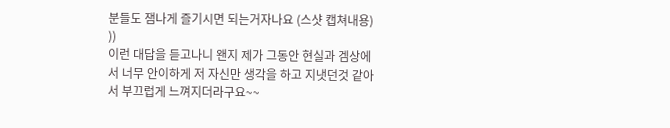분들도 잼나게 즐기시면 되는거자나요 (스샷 캡쳐내용) ))
이런 대답을 듣고나니 왠지 제가 그동안 현실과 겜상에서 너무 안이하게 저 자신만 생각을 하고 지냇던것 같아서 부끄럽게 느껴지더라구요~~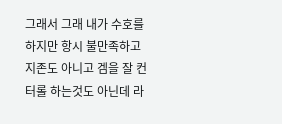그래서 그래 내가 수호를 하지만 항시 불만족하고 지존도 아니고 겜을 잘 컨터롤 하는것도 아닌데 라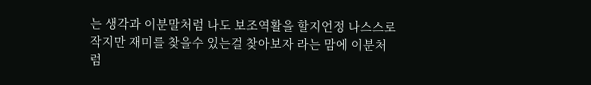는 생각과 이분말처럼 나도 보조역활을 할지언정 나스스로 작지만 재미를 찾을수 있는걸 찾아보자 라는 맘에 이분처럼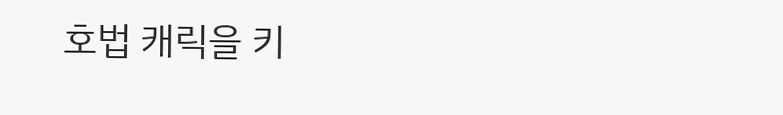호법 캐릭을 키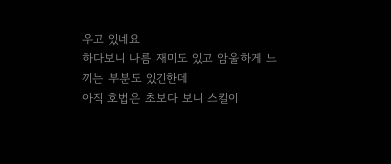우고 있네요
하다보니 나름 재미도 있고 암울하게 느끼는 부분도 있긴한데
아직 호법은 초보다 보니 스킬이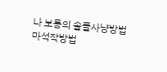나 보통의 솔플사냥방법 마석작방법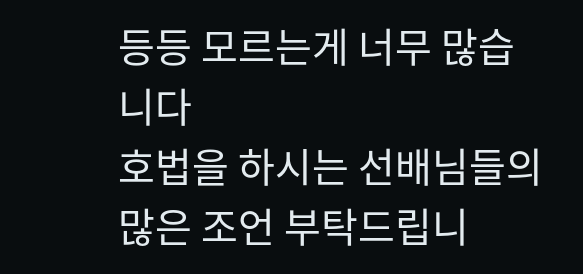등등 모르는게 너무 많습니다
호법을 하시는 선배님들의 많은 조언 부탁드립니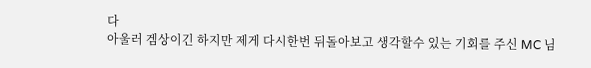다
아울러 겜상이긴 하지만 제게 다시한번 뒤돌아보고 생각할수 있는 기회를 주신 MC 님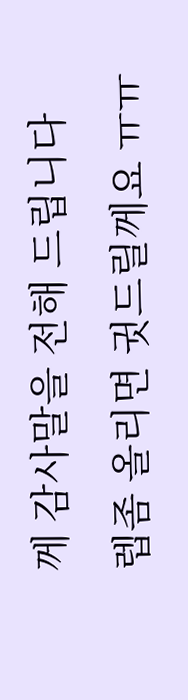께 감사말을 전해 드립니다
렙좀 올리면 귓드릴께요 ㅠㅠ